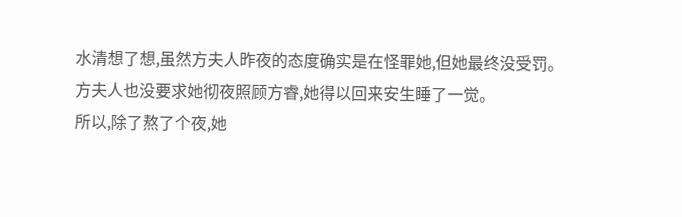水清想了想,虽然方夫人昨夜的态度确实是在怪罪她,但她最终没受罚。
方夫人也没要求她彻夜照顾方睿,她得以回来安生睡了一觉。
所以,除了熬了个夜,她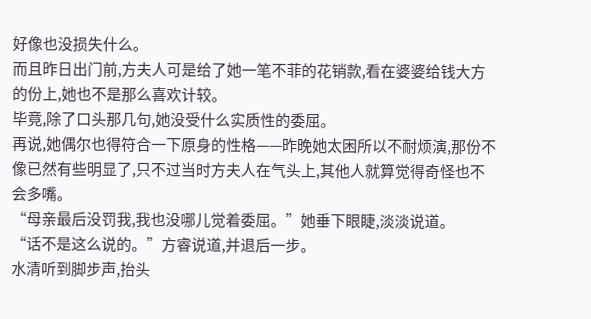好像也没损失什么。
而且昨日出门前,方夫人可是给了她一笔不菲的花销款,看在婆婆给钱大方的份上,她也不是那么喜欢计较。
毕竟,除了口头那几句,她没受什么实质性的委屈。
再说,她偶尔也得符合一下原身的性格——昨晚她太困所以不耐烦演,那份不像已然有些明显了,只不过当时方夫人在气头上,其他人就算觉得奇怪也不会多嘴。
“母亲最后没罚我,我也没哪儿觉着委屈。”她垂下眼睫,淡淡说道。
“话不是这么说的。”方睿说道,并退后一步。
水清听到脚步声,抬头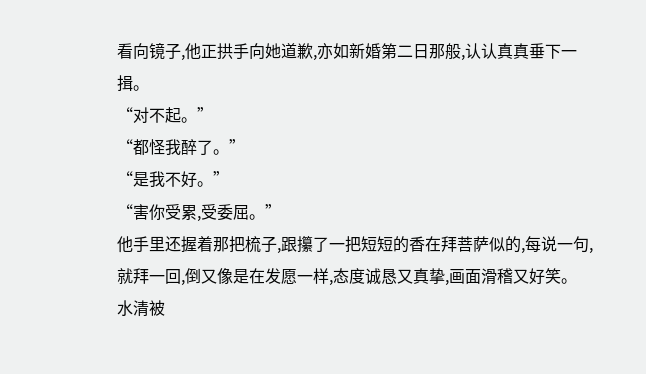看向镜子,他正拱手向她道歉,亦如新婚第二日那般,认认真真垂下一揖。
“对不起。”
“都怪我醉了。”
“是我不好。”
“害你受累,受委屈。”
他手里还握着那把梳子,跟攥了一把短短的香在拜菩萨似的,每说一句,就拜一回,倒又像是在发愿一样,态度诚恳又真挚,画面滑稽又好笑。
水清被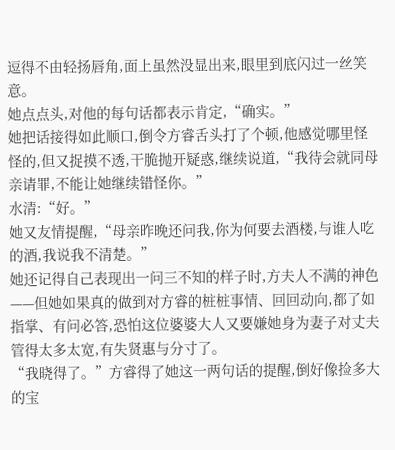逗得不由轻扬唇角,面上虽然没显出来,眼里到底闪过一丝笑意。
她点点头,对他的每句话都表示肯定,“确实。”
她把话接得如此顺口,倒令方睿舌头打了个顿,他感觉哪里怪怪的,但又捉摸不透,干脆抛开疑惑,继续说道,“我待会就同母亲请罪,不能让她继续错怪你。”
水清:“好。”
她又友情提醒,“母亲昨晚还问我,你为何要去酒楼,与谁人吃的酒,我说我不清楚。”
她还记得自己表现出一问三不知的样子时,方夫人不满的神色——但她如果真的做到对方睿的桩桩事情、回回动向,都了如指掌、有问必答,恐怕这位婆婆大人又要嫌她身为妻子对丈夫管得太多太宽,有失贤惠与分寸了。
“我晓得了。”方睿得了她这一两句话的提醒,倒好像捡多大的宝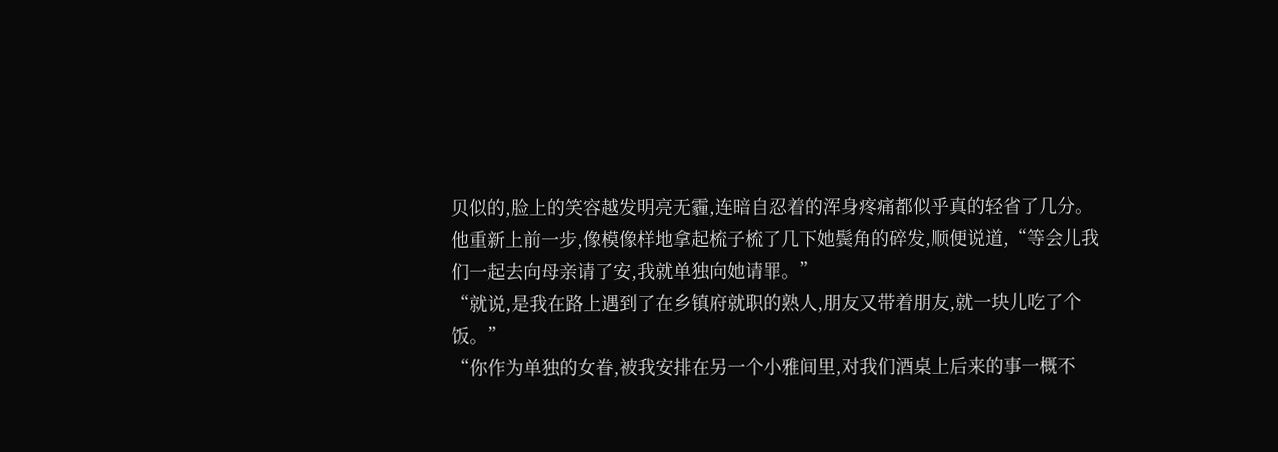贝似的,脸上的笑容越发明亮无霾,连暗自忍着的浑身疼痛都似乎真的轻省了几分。
他重新上前一步,像模像样地拿起梳子梳了几下她鬓角的碎发,顺便说道,“等会儿我们一起去向母亲请了安,我就单独向她请罪。”
“就说,是我在路上遇到了在乡镇府就职的熟人,朋友又带着朋友,就一块儿吃了个饭。”
“你作为单独的女眷,被我安排在另一个小雅间里,对我们酒桌上后来的事一概不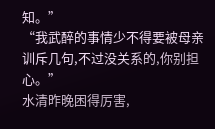知。”
“我武醉的事情少不得要被母亲训斥几句,不过没关系的,你别担心。”
水清昨晚困得厉害,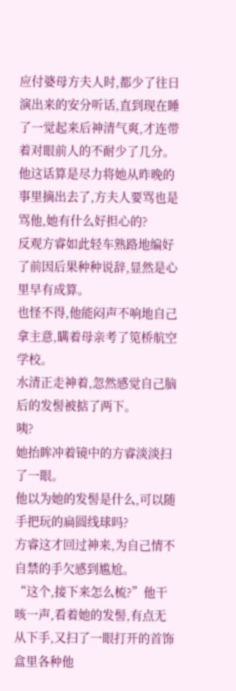应付婆母方夫人时,都少了往日演出来的安分听话,直到现在睡了一觉起来后神清气爽,才连带着对眼前人的不耐少了几分。
他这话算是尽力将她从昨晚的事里摘出去了,方夫人要骂也是骂他,她有什么好担心的?
反观方睿如此轻车熟路地编好了前因后果种种说辞,显然是心里早有成算。
也怪不得,他能闷声不响地自己拿主意,瞒着母亲考了笕桥航空学校。
水清正走神着,忽然感觉自己脑后的发髻被掂了两下。
咦?
她抬眸冲着镜中的方睿淡淡扫了一眼。
他以为她的发髻是什么,可以随手把玩的扁圆线球吗?
方睿这才回过神来,为自己情不自禁的手欠感到尴尬。
“这个,接下来怎么梳?”他干咳一声,看着她的发髻,有点无从下手,又扫了一眼打开的首饰盒里各种他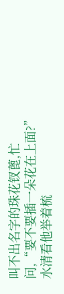叫不出名字的珠花钗蓖,忙问,“要不要插一朵花在上面?”
水清看他举着梳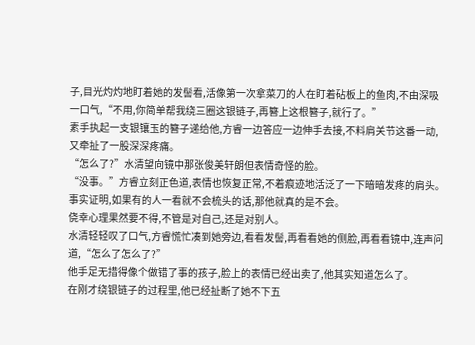子,目光灼灼地盯着她的发髻看,活像第一次拿菜刀的人在盯着砧板上的鱼肉,不由深吸一口气,“不用,你简单帮我绕三圈这银链子,再簪上这根簪子,就行了。”
素手执起一支银镶玉的簪子递给他,方睿一边答应一边伸手去接,不料肩关节这番一动,又牵扯了一股深深疼痛。
“怎么了?”水清望向镜中那张俊美轩朗但表情奇怪的脸。
“没事。”方睿立刻正色道,表情也恢复正常,不着痕迹地活泛了一下暗暗发疼的肩头。
事实证明,如果有的人一看就不会梳头的话,那他就真的是不会。
侥幸心理果然要不得,不管是对自己,还是对别人。
水清轻轻叹了口气,方睿慌忙凑到她旁边,看看发髻,再看看她的侧脸,再看看镜中,连声问道,“怎么了怎么了?”
他手足无措得像个做错了事的孩子,脸上的表情已经出卖了,他其实知道怎么了。
在刚才绕银链子的过程里,他已经扯断了她不下五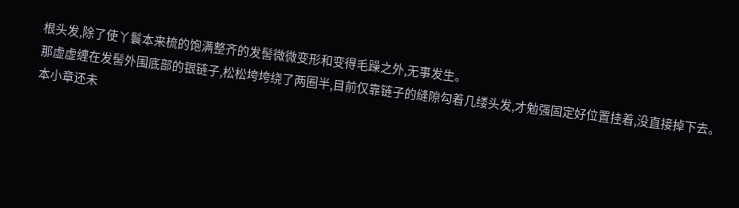根头发,除了使丫鬟本来梳的饱满整齐的发髻微微变形和变得毛躁之外,无事发生。
那虚虚缠在发髻外围底部的银链子,松松垮垮绕了两圈半,目前仅靠链子的缝隙勾着几缕头发,才勉强固定好位置挂着,没直接掉下去。
本小章还未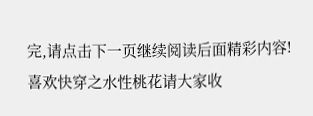完,请点击下一页继续阅读后面精彩内容!
喜欢快穿之水性桃花请大家收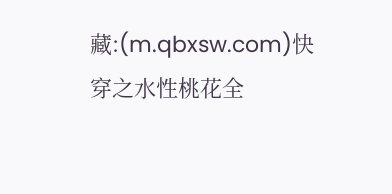藏:(m.qbxsw.com)快穿之水性桃花全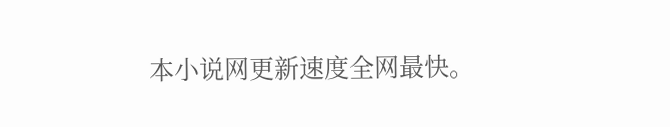本小说网更新速度全网最快。